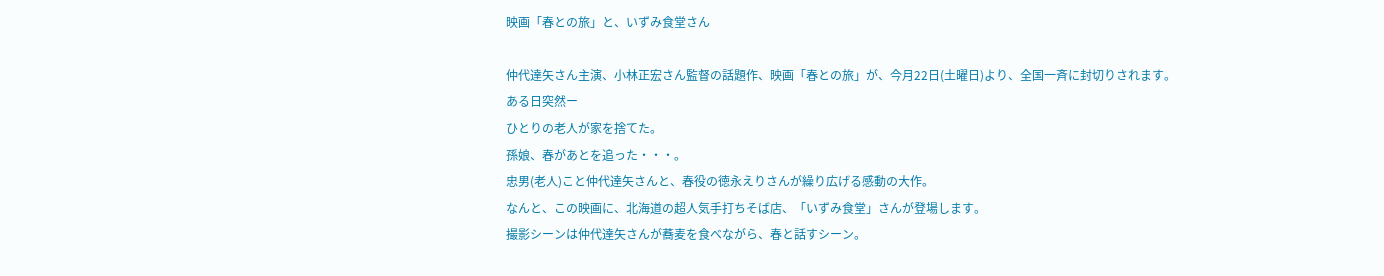映画「春との旅」と、いずみ食堂さん

仲代達矢さん主演、小林正宏さん監督の話題作、映画「春との旅」が、今月22日(土曜日)より、全国一斉に封切りされます。
ある日突然ー
ひとりの老人が家を捨てた。
孫娘、春があとを追った・・・。
忠男(老人)こと仲代達矢さんと、春役の徳永えりさんが繰り広げる感動の大作。
なんと、この映画に、北海道の超人気手打ちそば店、「いずみ食堂」さんが登場します。
撮影シーンは仲代達矢さんが蕎麦を食べながら、春と話すシーン。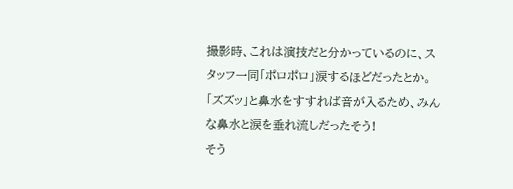撮影時、これは演技だと分かっているのに、スタッフ一同「ポロポロ」涙するほどだったとか。
「ズズッ」と鼻水をすすれば音が入るため、みんな鼻水と涙を垂れ流しだったそう!
そう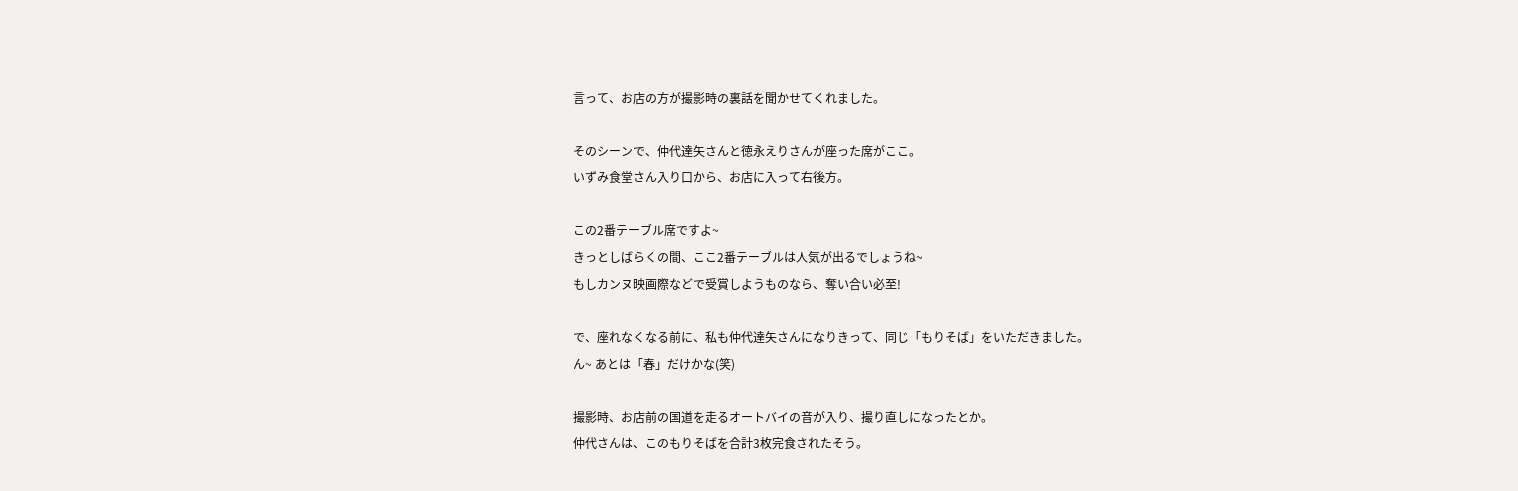言って、お店の方が撮影時の裏話を聞かせてくれました。

そのシーンで、仲代達矢さんと徳永えりさんが座った席がここ。
いずみ食堂さん入り口から、お店に入って右後方。

この2番テーブル席ですよ~
きっとしばらくの間、ここ2番テーブルは人気が出るでしょうね~
もしカンヌ映画際などで受賞しようものなら、奪い合い必至!

で、座れなくなる前に、私も仲代達矢さんになりきって、同じ「もりそば」をいただきました。
ん~ あとは「春」だけかな(笑)

撮影時、お店前の国道を走るオートバイの音が入り、撮り直しになったとか。
仲代さんは、このもりそばを合計3枚完食されたそう。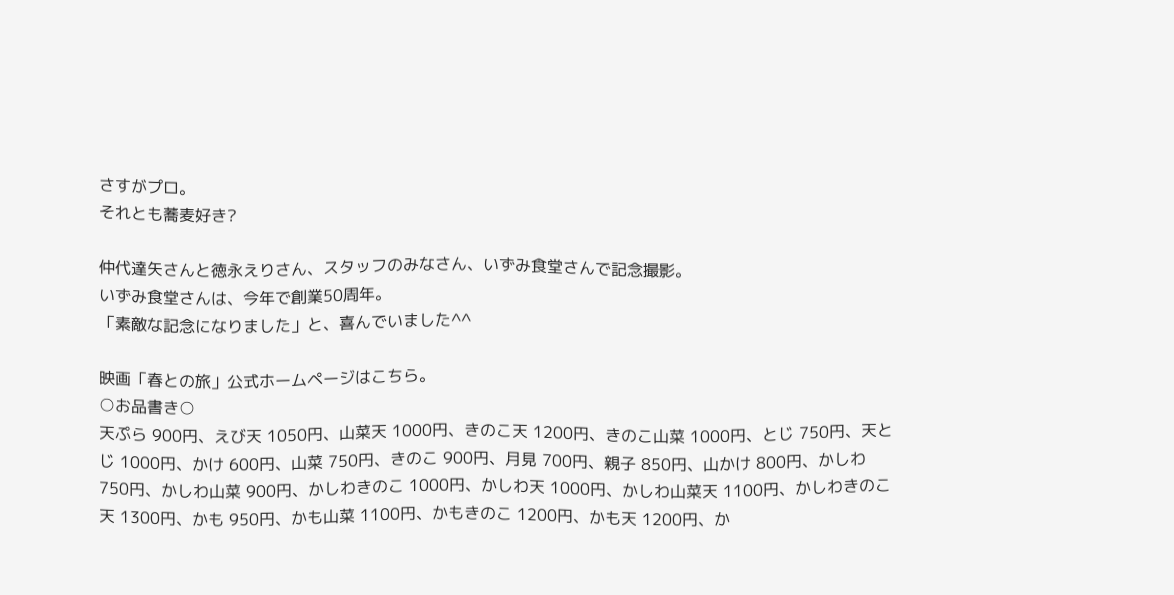さすがプロ。
それとも蕎麦好き?

仲代達矢さんと徳永えりさん、スタッフのみなさん、いずみ食堂さんで記念撮影。
いずみ食堂さんは、今年で創業50周年。
「素敵な記念になりました」と、喜んでいました^^

映画「春との旅」公式ホームページはこちら。
○お品書き○
天ぷら 900円、えび天 1050円、山菜天 1000円、きのこ天 1200円、きのこ山菜 1000円、とじ 750円、天とじ 1000円、かけ 600円、山菜 750円、きのこ 900円、月見 700円、親子 850円、山かけ 800円、かしわ 750円、かしわ山菜 900円、かしわきのこ 1000円、かしわ天 1000円、かしわ山菜天 1100円、かしわきのこ天 1300円、かも 950円、かも山菜 1100円、かもきのこ 1200円、かも天 1200円、か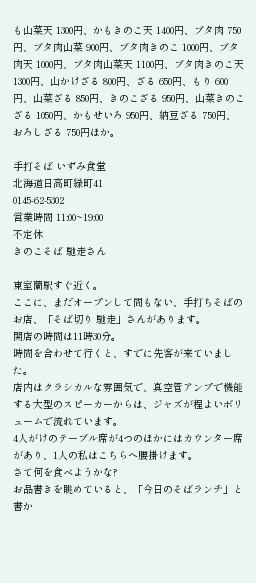も山菜天 1300円、かもきのこ天 1400円、ブタ肉 750円、ブタ肉山菜 900円、ブタ肉きのこ 1000円、ブタ肉天 1000円、ブタ肉山菜天 1100円、ブタ肉きのこ天 1300円、山かけざる 800円、ざる 650円、もり 600円、山菜ざる 850円、きのこざる 950円、山菜きのこざる 1050円、かもせいろ 950円、納豆ざる 750円、おろしざる 750円ほか。

手打そば いずみ食堂
北海道日高町緑町41
0145-62-5302
営業時間 11:00~19:00
不定休
きのこそば 馳走さん

東室蘭駅すぐ近く。
ここに、まだオープンして間もない、手打ちそばのお店、「そば切り 馳走」さんがあります。
開店の時間は11時30分。
時間を合わせて行くと、すでに先客が来ていました。
店内はクラシカルな雰囲気で、真空管アンプで機能する大型のスピーカーからは、ジャズが程よいボリュームで流れています。
4人がけのテーブル席が4つのほかにはカウンター席があり、1人の私はこちらへ腰掛けます。
さて何を食べようかな?
お品書きを眺めていると、「今日のそばランチ」と書か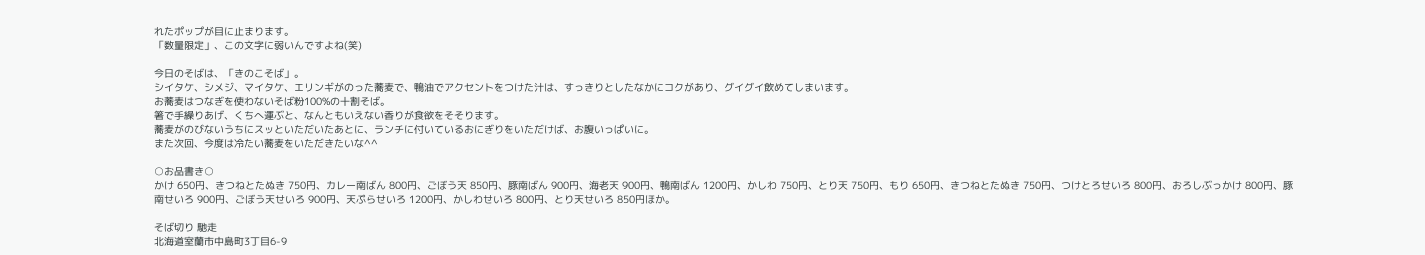れたポップが目に止まります。
「数量限定」、この文字に弱いんですよね(笑)

今日のそばは、「きのこそば」。
シイタケ、シメジ、マイタケ、エリンギがのった蕎麦で、鴨油でアクセントをつけた汁は、すっきりとしたなかにコクがあり、グイグイ飲めてしまいます。
お蕎麦はつなぎを使わないそば粉100%の十割そば。
箸で手繰りあげ、くちへ運ぶと、なんともいえない香りが食欲をそそります。
蕎麦がのびないうちにスッといただいたあとに、ランチに付いているおにぎりをいただけば、お腹いっぱいに。
また次回、今度は冷たい蕎麦をいただきたいな^^

○お品書き○
かけ 650円、きつねとたぬき 750円、カレー南ばん 800円、ごぼう天 850円、豚南ばん 900円、海老天 900円、鴨南ばん 1200円、かしわ 750円、とり天 750円、もり 650円、きつねとたぬき 750円、つけとろせいろ 800円、おろしぶっかけ 800円、豚南せいろ 900円、ごぼう天せいろ 900円、天ぷらせいろ 1200円、かしわせいろ 800円、とり天せいろ 850円ほか。

そば切り 馳走
北海道室蘭市中島町3丁目6-9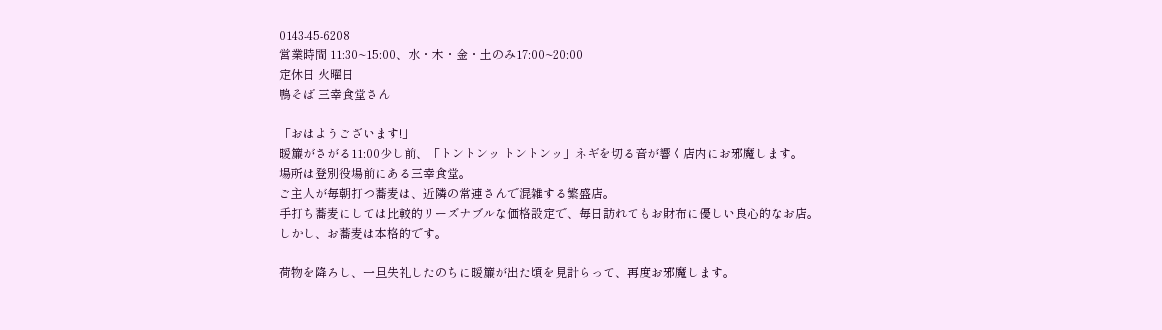0143-45-6208
営業時間 11:30~15:00、水・木・金・土のみ17:00~20:00
定休日 火曜日
鴨そば 三幸食堂さん

「おはようございます!」
暖簾がさがる11:00少し前、「トントンッ トントンッ」ネギを切る音が響く店内にお邪魔します。
場所は登別役場前にある三幸食堂。
ご主人が毎朝打つ蕎麦は、近隣の常連さんで混雑する繁盛店。
手打ち蕎麦にしては比較的リーズナブルな価格設定で、毎日訪れてもお財布に優しい良心的なお店。
しかし、お蕎麦は本格的です。

荷物を降ろし、一旦失礼したのちに暖簾が出た頃を見計らって、再度お邪魔します。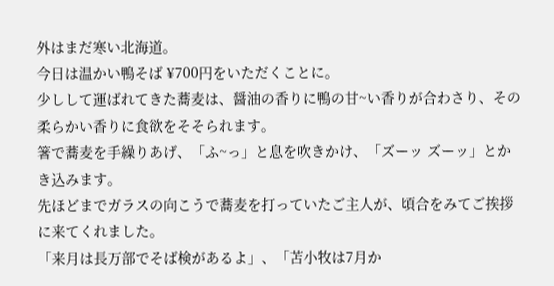外はまだ寒い北海道。
今日は温かい鴨そば ¥700円をいただくことに。
少しして運ばれてきた蕎麦は、醤油の香りに鴨の甘~い香りが合わさり、その柔らかい香りに食欲をそそられます。
箸で蕎麦を手繰りあげ、「ふ~っ」と息を吹きかけ、「ズーッ ズーッ」とかき込みます。
先ほどまでガラスの向こうで蕎麦を打っていたご主人が、頃合をみてご挨拶に来てくれました。
「来月は長万部でそば検があるよ」、「苫小牧は7月か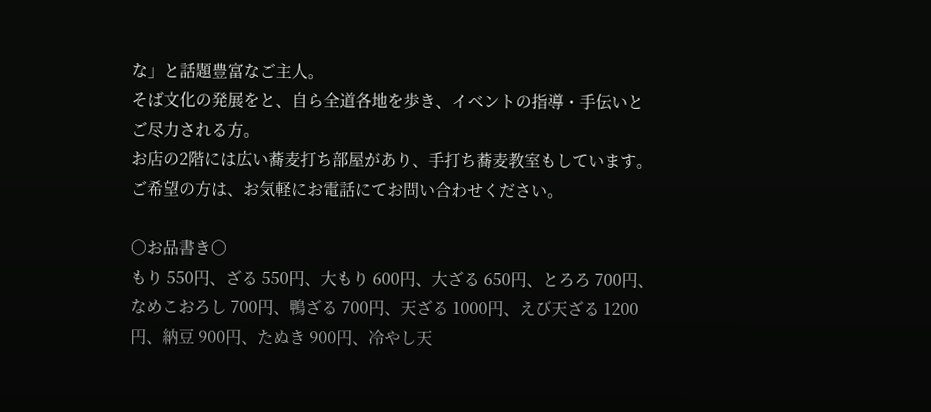な」と話題豊富なご主人。
そば文化の発展をと、自ら全道各地を歩き、イベントの指導・手伝いとご尽力される方。
お店の2階には広い蕎麦打ち部屋があり、手打ち蕎麦教室もしています。
ご希望の方は、お気軽にお電話にてお問い合わせください。

○お品書き○
もり 550円、ざる 550円、大もり 600円、大ざる 650円、とろろ 700円、なめこおろし 700円、鴨ざる 700円、天ざる 1000円、えび天ざる 1200円、納豆 900円、たぬき 900円、冷やし天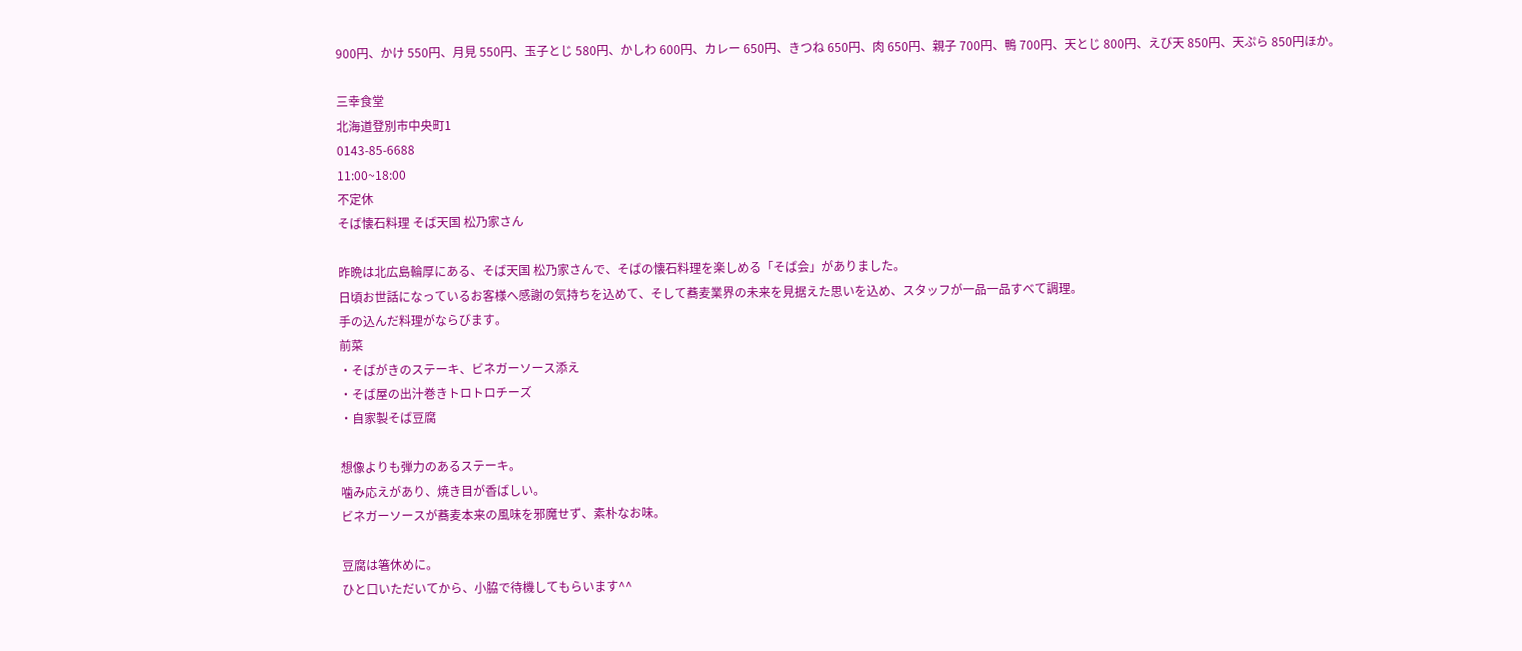900円、かけ 550円、月見 550円、玉子とじ 580円、かしわ 600円、カレー 650円、きつね 650円、肉 650円、親子 700円、鴨 700円、天とじ 800円、えび天 850円、天ぷら 850円ほか。

三幸食堂
北海道登別市中央町1
0143-85-6688
11:00~18:00
不定休
そば懐石料理 そば天国 松乃家さん

昨晩は北広島輪厚にある、そば天国 松乃家さんで、そばの懐石料理を楽しめる「そば会」がありました。
日頃お世話になっているお客様へ感謝の気持ちを込めて、そして蕎麦業界の未来を見据えた思いを込め、スタッフが一品一品すべて調理。
手の込んだ料理がならびます。
前菜
・そばがきのステーキ、ビネガーソース添え
・そば屋の出汁巻きトロトロチーズ
・自家製そば豆腐

想像よりも弾力のあるステーキ。
噛み応えがあり、焼き目が香ばしい。
ビネガーソースが蕎麦本来の風味を邪魔せず、素朴なお味。

豆腐は箸休めに。
ひと口いただいてから、小脇で待機してもらいます^^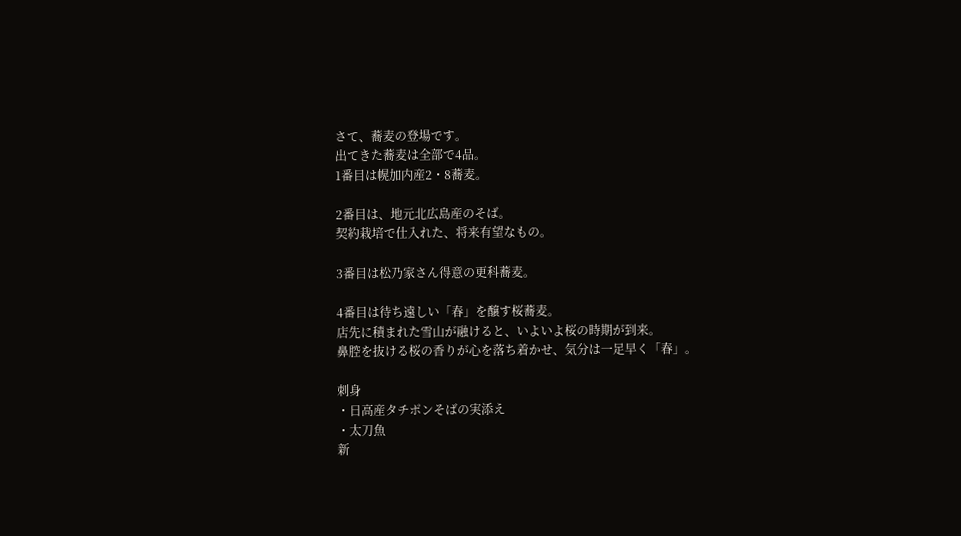さて、蕎麦の登場です。
出てきた蕎麦は全部で4品。
1番目は幌加内産2・8蕎麦。

2番目は、地元北広島産のそば。
契約栽培で仕入れた、将来有望なもの。

3番目は松乃家さん得意の更科蕎麦。

4番目は待ち遠しい「春」を醸す桜蕎麦。
店先に積まれた雪山が融けると、いよいよ桜の時期が到来。
鼻腔を抜ける桜の香りが心を落ち着かせ、気分は一足早く「春」。

刺身
・日高産タチポンそばの実添え
・太刀魚
新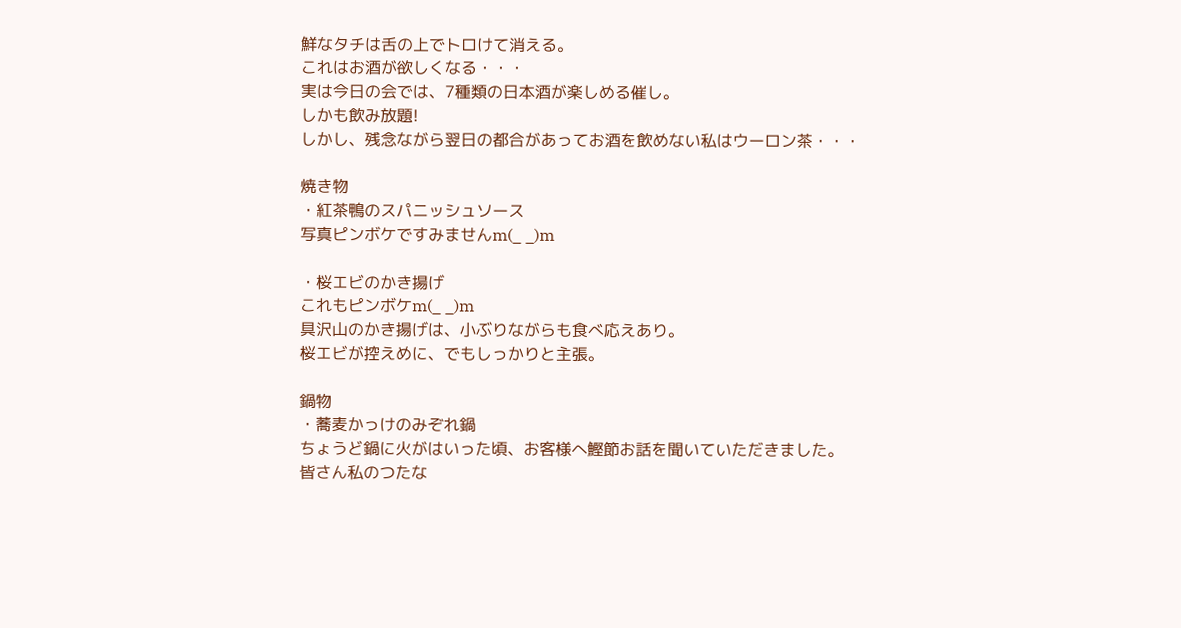鮮なタチは舌の上でトロけて消える。
これはお酒が欲しくなる・・・
実は今日の会では、7種類の日本酒が楽しめる催し。
しかも飲み放題!
しかし、残念ながら翌日の都合があってお酒を飲めない私はウーロン茶・・・

焼き物
・紅茶鴨のスパニッシュソース
写真ピンボケですみませんm(_ _)m

・桜エビのかき揚げ
これもピンボケm(_ _)m
具沢山のかき揚げは、小ぶりながらも食べ応えあり。
桜エビが控えめに、でもしっかりと主張。

鍋物
・蕎麦かっけのみぞれ鍋
ちょうど鍋に火がはいった頃、お客様へ鰹節お話を聞いていただきました。
皆さん私のつたな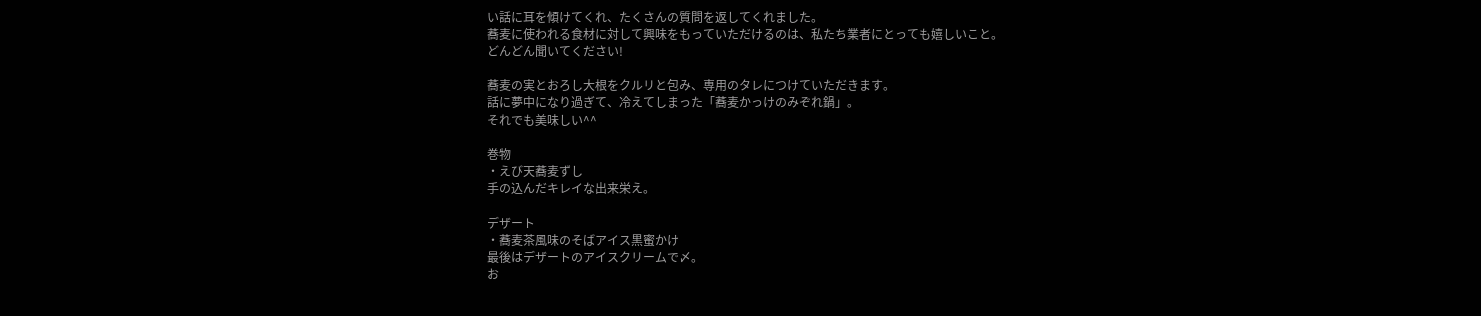い話に耳を傾けてくれ、たくさんの質問を返してくれました。
蕎麦に使われる食材に対して興味をもっていただけるのは、私たち業者にとっても嬉しいこと。
どんどん聞いてください!

蕎麦の実とおろし大根をクルリと包み、専用のタレにつけていただきます。
話に夢中になり過ぎて、冷えてしまった「蕎麦かっけのみぞれ鍋」。
それでも美味しい^^

巻物
・えび天蕎麦ずし
手の込んだキレイな出来栄え。

デザート
・蕎麦茶風味のそばアイス黒蜜かけ
最後はデザートのアイスクリームで〆。
お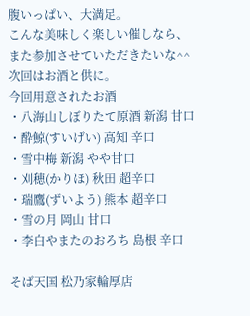腹いっぱい、大満足。
こんな美味しく楽しい催しなら、また参加させていただきたいな^^
次回はお酒と供に。
今回用意されたお酒
・八海山しぼりたて原酒 新潟 甘口
・酔鯨(すいげい) 高知 辛口
・雪中梅 新潟 やや甘口
・刈穂(かりほ) 秋田 超辛口
・瑞鷹(ずいよう) 熊本 超辛口
・雪の月 岡山 甘口
・李白やまたのおろち 島根 辛口

そば天国 松乃家輪厚店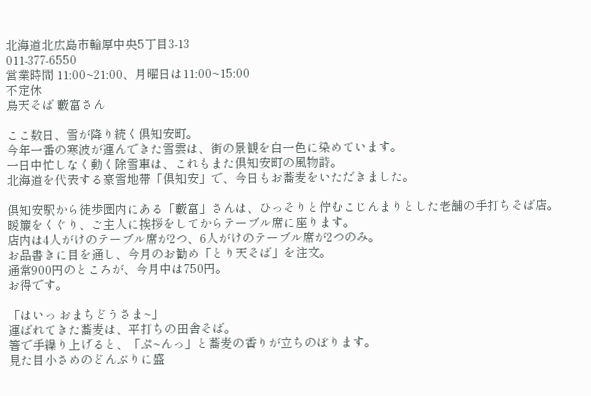北海道北広島市輪厚中央5丁目3-13
011-377-6550
営業時間 11:00~21:00、月曜日は11:00~15:00
不定休
鳥天そば 藪富さん

ここ数日、雪が降り続く倶知安町。
今年一番の寒波が運んできた雪雲は、街の景観を白一色に染めています。
一日中忙しなく動く除雪車は、これもまた倶知安町の風物詩。
北海道を代表する豪雪地帯「倶知安」で、今日もお蕎麦をいただきました。

倶知安駅から徒歩圏内にある「藪富」さんは、ひっそりと佇むこじんまりとした老舗の手打ちそば店。
暖簾をくぐり、ご主人に挨拶をしてからテーブル席に座ります。
店内は4人がけのテーブル席が2つ、6人がけのテーブル席が2つのみ。
お品書きに目を通し、今月のお勧め「とり天そば」を注文。
通常900円のところが、今月中は750円。
お得です。

「はいっ おまちどうさま~」
運ばれてきた蕎麦は、平打ちの田舎そば。
箸で手繰り上げると、「ぷ~んっ」と蕎麦の香りが立ちのぼります。
見た目小さめのどんぶりに盛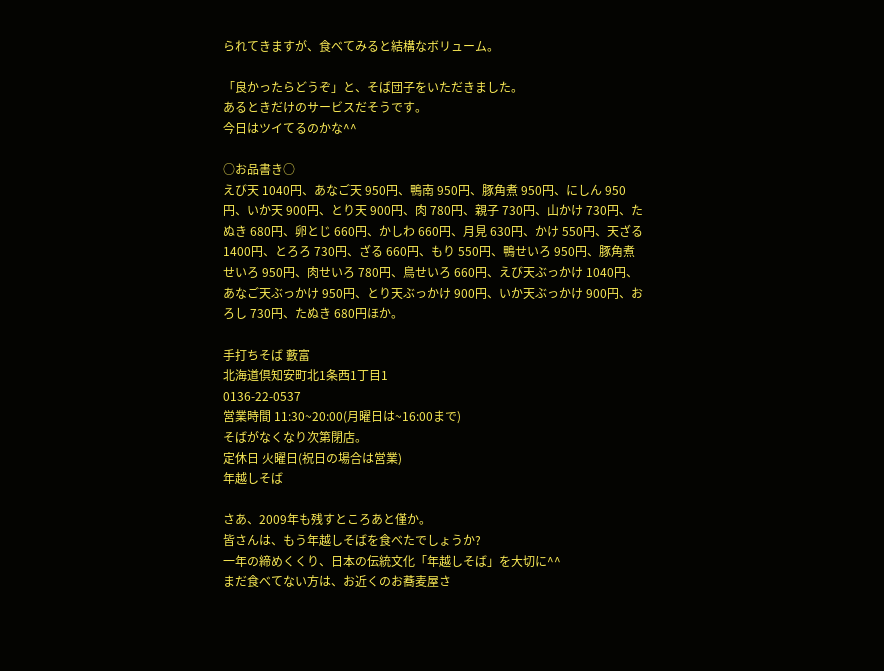られてきますが、食べてみると結構なボリューム。

「良かったらどうぞ」と、そば団子をいただきました。
あるときだけのサービスだそうです。
今日はツイてるのかな^^

○お品書き○
えび天 1040円、あなご天 950円、鴨南 950円、豚角煮 950円、にしん 950円、いか天 900円、とり天 900円、肉 780円、親子 730円、山かけ 730円、たぬき 680円、卵とじ 660円、かしわ 660円、月見 630円、かけ 550円、天ざる 1400円、とろろ 730円、ざる 660円、もり 550円、鴨せいろ 950円、豚角煮せいろ 950円、肉せいろ 780円、鳥せいろ 660円、えび天ぶっかけ 1040円、あなご天ぶっかけ 950円、とり天ぶっかけ 900円、いか天ぶっかけ 900円、おろし 730円、たぬき 680円ほか。

手打ちそば 藪富
北海道倶知安町北1条西1丁目1
0136-22-0537
営業時間 11:30~20:00(月曜日は~16:00まで)
そばがなくなり次第閉店。
定休日 火曜日(祝日の場合は営業)
年越しそば

さあ、2009年も残すところあと僅か。
皆さんは、もう年越しそばを食べたでしょうか?
一年の締めくくり、日本の伝統文化「年越しそば」を大切に^^
まだ食べてない方は、お近くのお蕎麦屋さ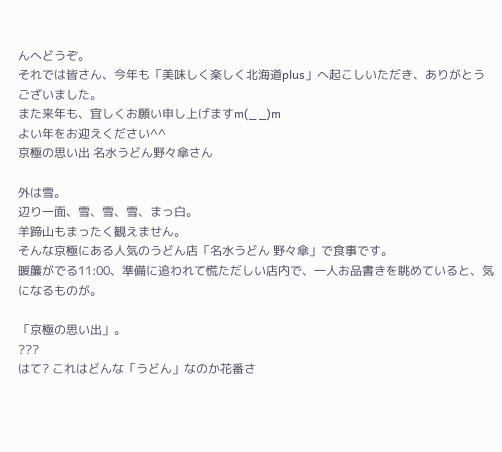んへどうぞ。
それでは皆さん、今年も「美味しく楽しく北海道plus」へ起こしいただき、ありがとうございました。
また来年も、宜しくお願い申し上げますm(_ _)m
よい年をお迎えください^^
京極の思い出 名水うどん野々傘さん

外は雪。
辺り一面、雪、雪、雪、まっ白。
羊蹄山もまったく観えません。
そんな京極にある人気のうどん店「名水うどん 野々傘」で食事です。
暖簾がでる11:00、準備に追われて慌ただしい店内で、一人お品書きを眺めていると、気になるものが。

「京極の思い出」。
???
はて? これはどんな「うどん」なのか花番さ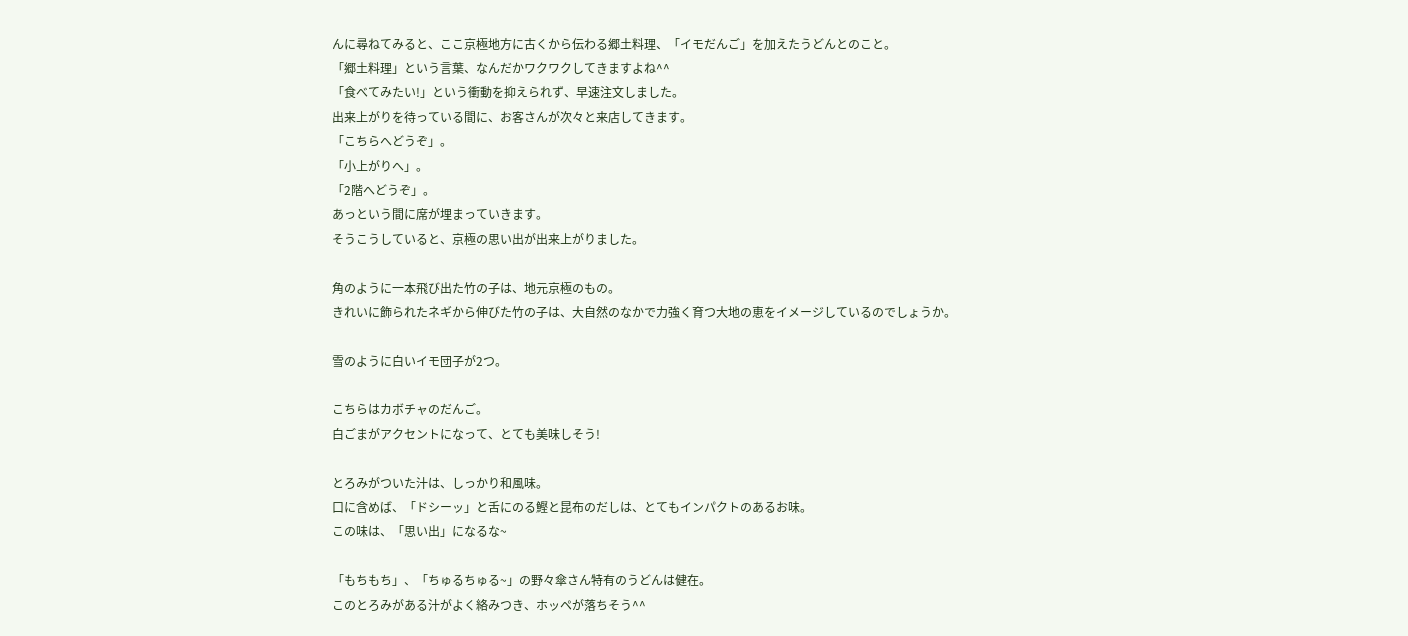んに尋ねてみると、ここ京極地方に古くから伝わる郷土料理、「イモだんご」を加えたうどんとのこと。
「郷土料理」という言葉、なんだかワクワクしてきますよね^^
「食べてみたい!」という衝動を抑えられず、早速注文しました。
出来上がりを待っている間に、お客さんが次々と来店してきます。
「こちらへどうぞ」。
「小上がりへ」。
「2階へどうぞ」。
あっという間に席が埋まっていきます。
そうこうしていると、京極の思い出が出来上がりました。

角のように一本飛び出た竹の子は、地元京極のもの。
きれいに飾られたネギから伸びた竹の子は、大自然のなかで力強く育つ大地の恵をイメージしているのでしょうか。

雪のように白いイモ団子が2つ。

こちらはカボチャのだんご。
白ごまがアクセントになって、とても美味しそう!

とろみがついた汁は、しっかり和風味。
口に含めば、「ドシーッ」と舌にのる鰹と昆布のだしは、とてもインパクトのあるお味。
この味は、「思い出」になるな~

「もちもち」、「ちゅるちゅる~」の野々傘さん特有のうどんは健在。
このとろみがある汁がよく絡みつき、ホッペが落ちそう^^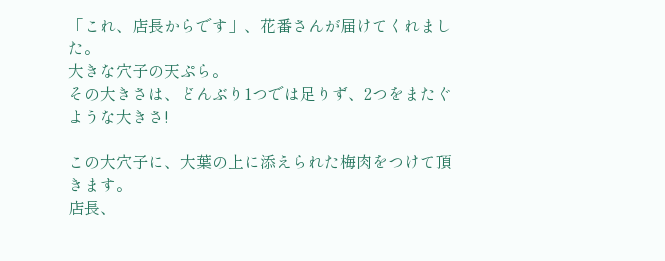「これ、店長からです」、花番さんが届けてくれました。
大きな穴子の天ぷら。
その大きさは、どんぶり1つでは足りず、2つをまたぐような大きさ!

この大穴子に、大葉の上に添えられた梅肉をつけて頂きます。
店長、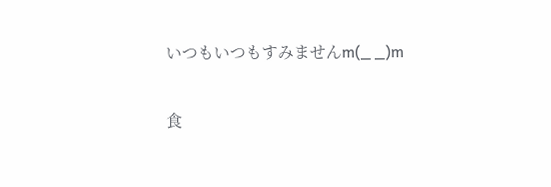いつもいつもすみませんm(_ _)m

食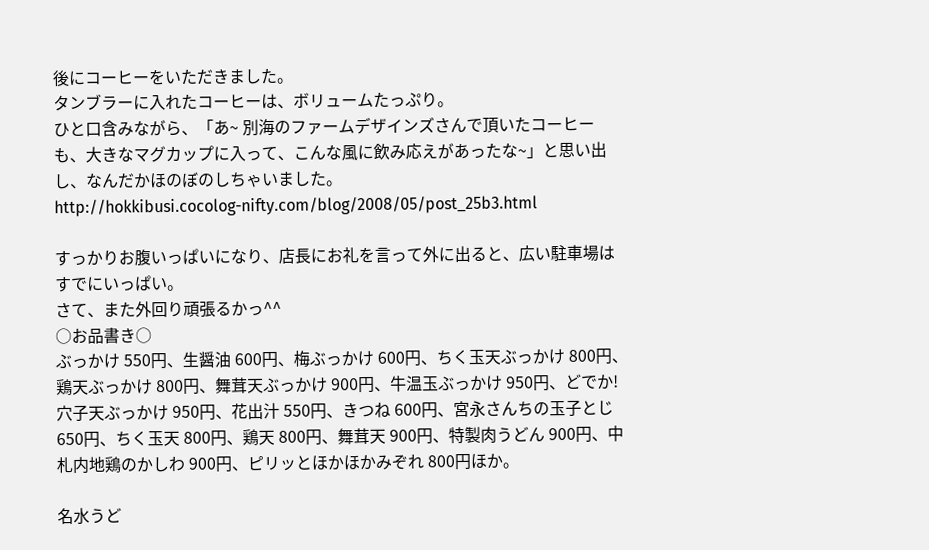後にコーヒーをいただきました。
タンブラーに入れたコーヒーは、ボリュームたっぷり。
ひと口含みながら、「あ~ 別海のファームデザインズさんで頂いたコーヒーも、大きなマグカップに入って、こんな風に飲み応えがあったな~」と思い出し、なんだかほのぼのしちゃいました。
http://hokkibusi.cocolog-nifty.com/blog/2008/05/post_25b3.html

すっかりお腹いっぱいになり、店長にお礼を言って外に出ると、広い駐車場はすでにいっぱい。
さて、また外回り頑張るかっ^^
○お品書き○
ぶっかけ 550円、生醤油 600円、梅ぶっかけ 600円、ちく玉天ぶっかけ 800円、鶏天ぶっかけ 800円、舞茸天ぶっかけ 900円、牛温玉ぶっかけ 950円、どでか! 穴子天ぶっかけ 950円、花出汁 550円、きつね 600円、宮永さんちの玉子とじ 650円、ちく玉天 800円、鶏天 800円、舞茸天 900円、特製肉うどん 900円、中札内地鶏のかしわ 900円、ピリッとほかほかみぞれ 800円ほか。

名水うど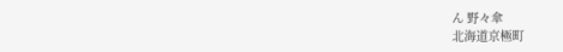ん 野々傘
北海道京極町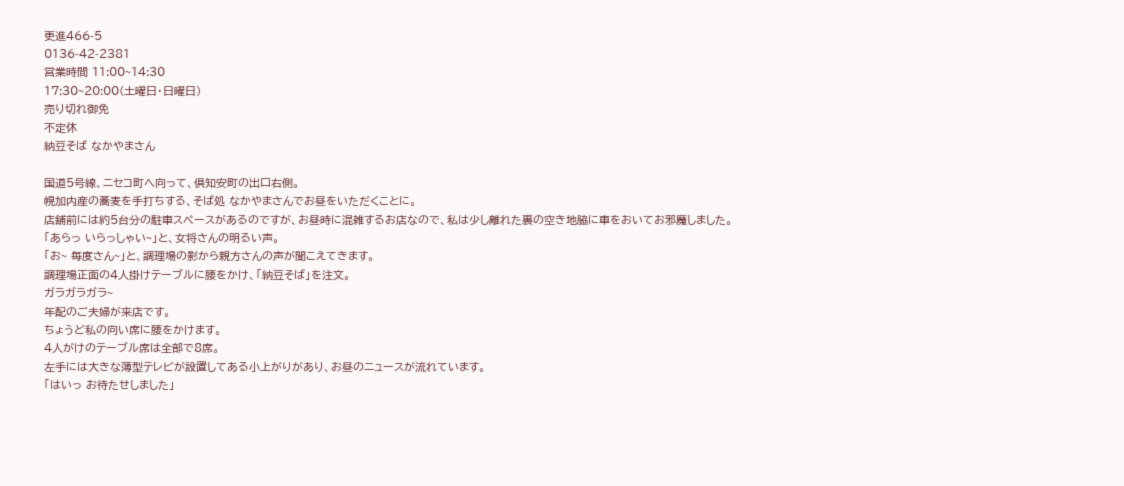更進466-5
0136-42-2381
営業時間 11:00~14:30
17:30~20:00(土曜日・日曜日)
売り切れ御免
不定休
納豆そば なかやまさん

国道5号線、ニセコ町へ向って、倶知安町の出口右側。
幌加内産の蕎麦を手打ちする、そば処 なかやまさんでお昼をいただくことに。
店舗前には約5台分の駐車スペースがあるのですが、お昼時に混雑するお店なので、私は少し離れた裏の空き地脇に車をおいてお邪魔しました。
「あらっ いらっしゃい~」と、女将さんの明るい声。
「お~ 毎度さん~」と、調理場の影から親方さんの声が聞こえてきます。
調理場正面の4人掛けテーブルに腰をかけ、「納豆そば」を注文。
ガラガラガラ~
年配のご夫婦が来店です。
ちょうど私の向い席に腰をかけます。
4人がけのテーブル席は全部で8席。
左手には大きな薄型テレビが設置してある小上がりがあり、お昼のニュースが流れています。
「はいっ お待たせしました」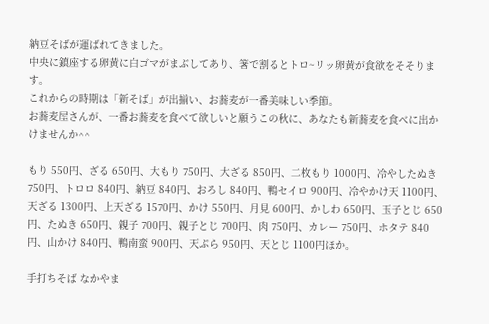納豆そばが運ばれてきました。
中央に鎮座する卵黄に白ゴマがまぶしてあり、箸で割るとトロ~リッ卵黄が食欲をそそります。
これからの時期は「新そば」が出揃い、お蕎麦が一番美味しい季節。
お蕎麦屋さんが、一番お蕎麦を食べて欲しいと願うこの秋に、あなたも新蕎麦を食べに出かけませんか^^

もり 550円、ざる 650円、大もり 750円、大ざる 850円、二枚もり 1000円、冷やしたぬき 750円、トロロ 840円、納豆 840円、おろし 840円、鴨セイロ 900円、冷やかけ天 1100円、天ざる 1300円、上天ざる 1570円、かけ 550円、月見 600円、かしわ 650円、玉子とじ 650円、たぬき 650円、親子 700円、親子とじ 700円、肉 750円、カレー 750円、ホタテ 840円、山かけ 840円、鴨南蛮 900円、天ぷら 950円、天とじ 1100円ほか。

手打ちそば なかやま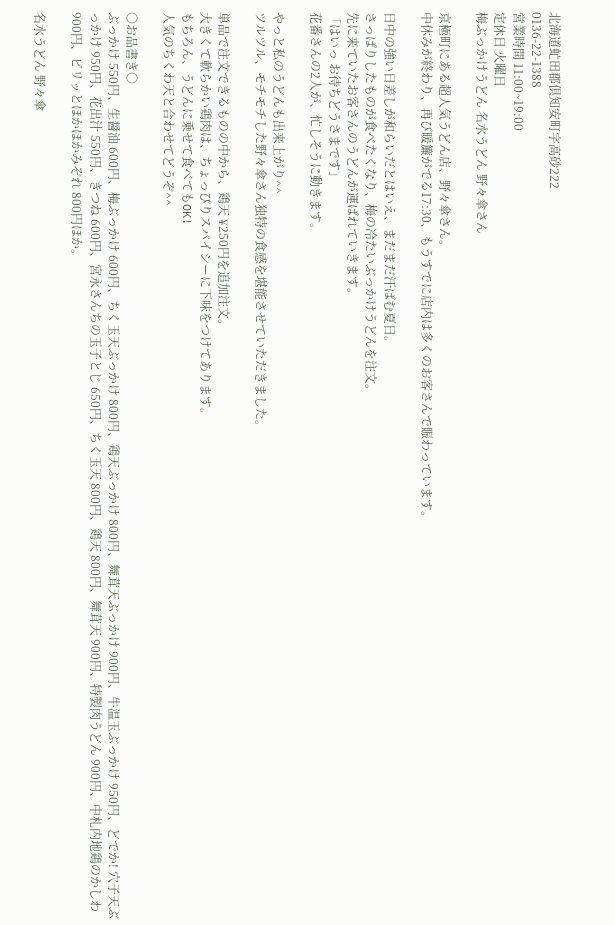北海道虻田郡倶知安町字高砂222
0136-22-1388
営業時間 11:00~19:00
定休日 火曜日
梅ぶっかけうどん 名水うどん 野々傘さん

京極町にある超人気うどん店、野々傘さん。
中休みが終わり、再び暖簾がでる17:30、もうすでに店内は多くのお客さんで賑わっています。

日中の強い日差しが和らいだとはいえ、まだまだ汗ばむ夏日。
さっぱりしたものが食べたくなり、梅の冷たいぶっかけうどんを注文。
先に来ていたお客さんのうどんが運ばれていきます。
「はいっ お待ちどうさまです」
花番さんの2人が、忙しそうに動きます。

やっと私のうどんも出来上がり^^
ツルツル、モチモチした野々傘さん独特の食感を堪能させていただきました。

単品で注文できるものの中から、鶏天 ¥250円を追加注文。
大きくて軟らかい鶏肉は、ちょっぴりスパイシーに下味をつけてあります。
もちろん、うどんに乗せて食べてもOK!
人気のちくわ天と合わせてどうぞ^^

○お品書き○
ぶっかけ 550円、生醤油 600円、梅ぶっかけ 600円、ちく玉天ぶっかけ 800円、鶏天ぶっかけ 800円、舞茸天ぶっかけ 900円、牛温玉ぶっかけ 950円、どでか! 穴子天ぶっかけ 950円、花出汁 550円、きつね 600円、宮永さんちの玉子とじ 650円、ちく玉天 800円、鶏天 800円、舞茸天 900円、特製肉うどん 900円、中札内地鶏のかしわ 900円、ピリッとほかほかみぞれ 800円ほか。

名水うどん 野々傘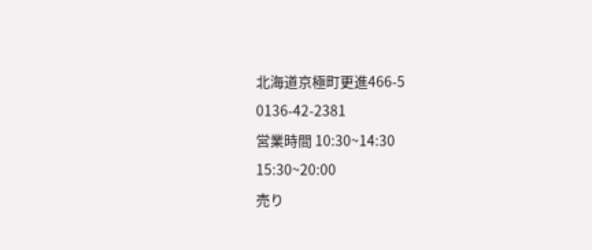北海道京極町更進466-5
0136-42-2381
営業時間 10:30~14:30
15:30~20:00
売り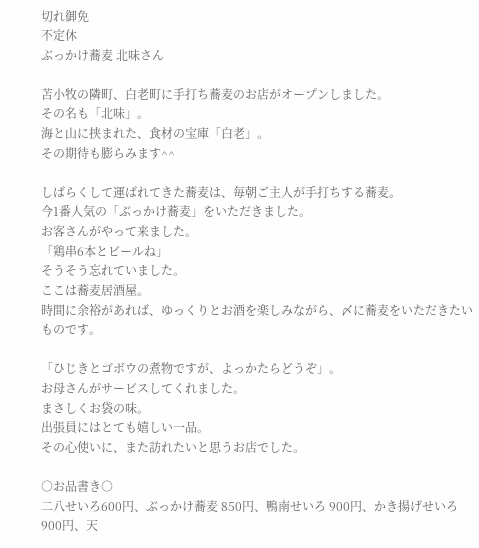切れ御免
不定休
ぶっかけ蕎麦 北味さん

苫小牧の隣町、白老町に手打ち蕎麦のお店がオープンしました。
その名も「北味」。
海と山に挟まれた、食材の宝庫「白老」。
その期待も膨らみます^^

しばらくして運ばれてきた蕎麦は、毎朝ご主人が手打ちする蕎麦。
今1番人気の「ぶっかけ蕎麦」をいただきました。
お客さんがやって来ました。
「鶏串6本とビールね」
そうそう忘れていました。
ここは蕎麦居酒屋。
時間に余裕があれば、ゆっくりとお酒を楽しみながら、〆に蕎麦をいただきたいものです。

「ひじきとゴボウの煮物ですが、よっかたらどうぞ」。
お母さんがサービスしてくれました。
まさしくお袋の味。
出張員にはとても嬉しい一品。
その心使いに、また訪れたいと思うお店でした。

○お品書き○
二八せいろ600円、ぶっかけ蕎麦 850円、鴨南せいろ 900円、かき揚げせいろ 900円、天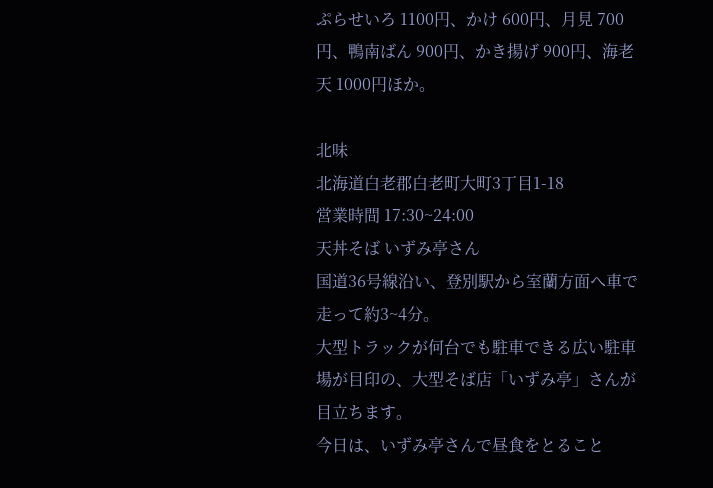ぷらせいろ 1100円、かけ 600円、月見 700円、鴨南ばん 900円、かき揚げ 900円、海老天 1000円ほか。

北味
北海道白老郡白老町大町3丁目1-18
営業時間 17:30~24:00
天丼そば いずみ亭さん
国道36号線沿い、登別駅から室蘭方面へ車で走って約3~4分。
大型トラックが何台でも駐車できる広い駐車場が目印の、大型そば店「いずみ亭」さんが目立ちます。
今日は、いずみ亭さんで昼食をとること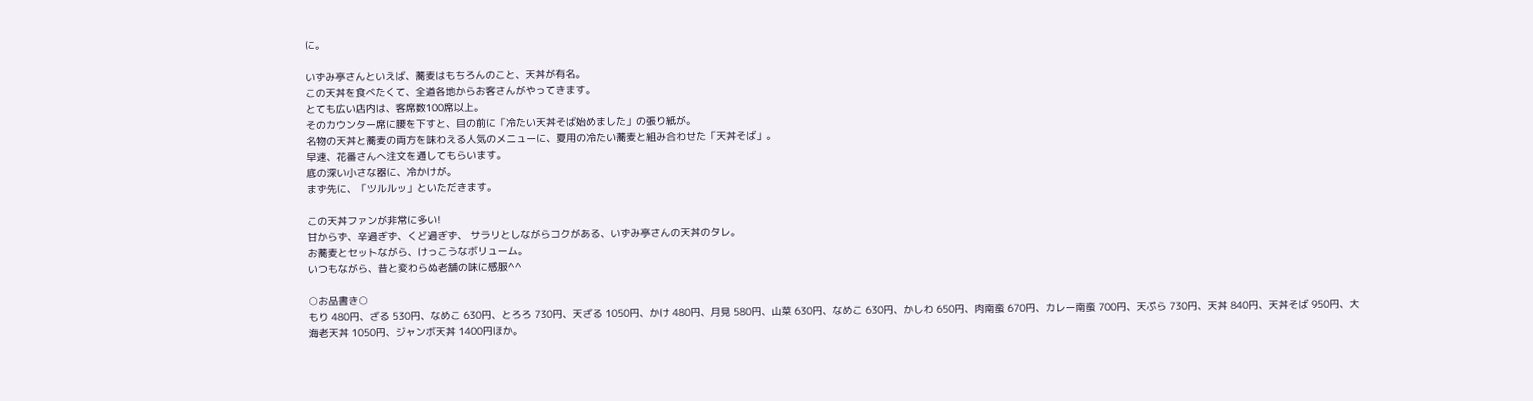に。

いずみ亭さんといえば、蕎麦はもちろんのこと、天丼が有名。
この天丼を食べたくて、全道各地からお客さんがやってきます。
とても広い店内は、客席数100席以上。
そのカウンター席に腰を下すと、目の前に「冷たい天丼そば始めました」の張り紙が。
名物の天丼と蕎麦の両方を味わえる人気のメニューに、夏用の冷たい蕎麦と組み合わせた「天丼そば」。
早速、花番さんへ注文を通してもらいます。
底の深い小さな器に、冷かけが。
まず先に、「ツルルッ」といただきます。

この天丼ファンが非常に多い!
甘からず、辛過ぎず、くど過ぎず、 サラリとしながらコクがある、いずみ亭さんの天丼のタレ。
お蕎麦とセットながら、けっこうなボリューム。
いつもながら、昔と変わらぬ老舗の味に感服^^

○お品書き○
もり 480円、ざる 530円、なめこ 630円、とろろ 730円、天ざる 1050円、かけ 480円、月見 580円、山菜 630円、なめこ 630円、かしわ 650円、肉南蛮 670円、カレー南蛮 700円、天ぷら 730円、天丼 840円、天丼そば 950円、大海老天丼 1050円、ジャンボ天丼 1400円ほか。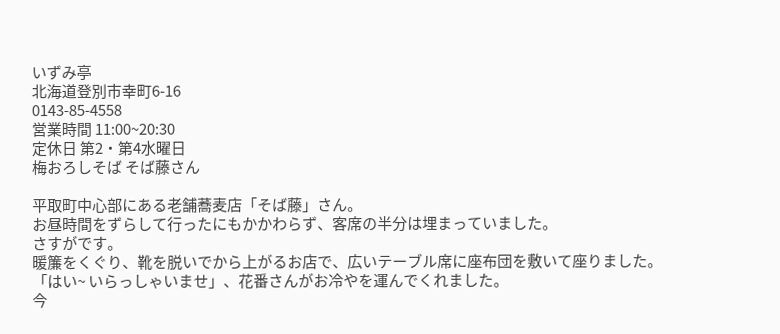いずみ亭
北海道登別市幸町6-16
0143-85-4558
営業時間 11:00~20:30
定休日 第2・第4水曜日
梅おろしそば そば藤さん

平取町中心部にある老舗蕎麦店「そば藤」さん。
お昼時間をずらして行ったにもかかわらず、客席の半分は埋まっていました。
さすがです。
暖簾をくぐり、靴を脱いでから上がるお店で、広いテーブル席に座布団を敷いて座りました。
「はい~ いらっしゃいませ」、花番さんがお冷やを運んでくれました。
今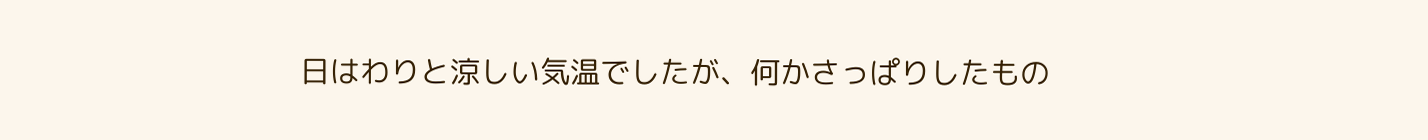日はわりと涼しい気温でしたが、何かさっぱりしたもの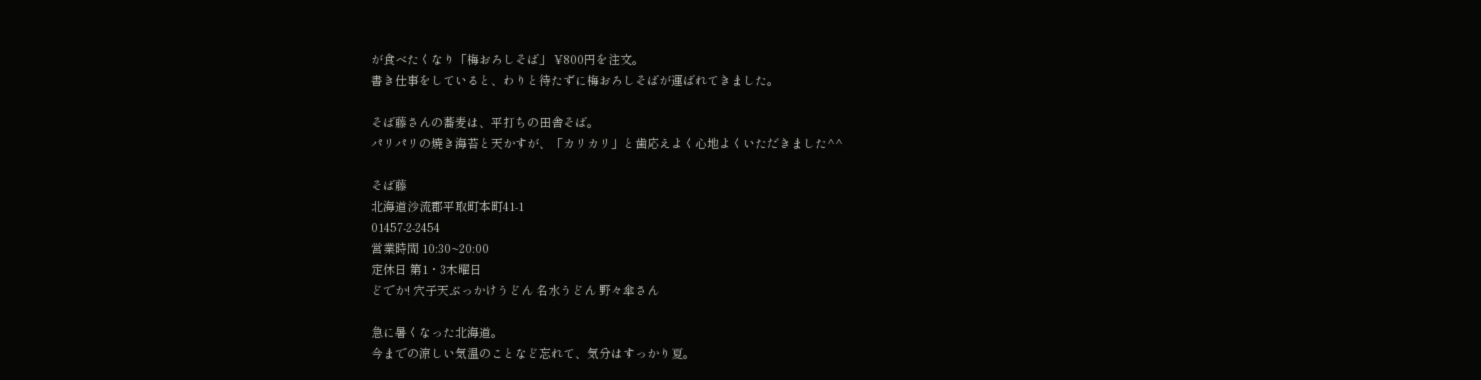が食べたくなり「梅おろしそば」 ¥800円を注文。
書き仕事をしていると、わりと待たずに梅おろしそばが運ばれてきました。

そば藤さんの蕎麦は、平打ちの田舎そば。
パリパリの焼き海苔と天かすが、「カリカリ」と歯応えよく心地よくいただきました^^

そば藤
北海道沙流郡平取町本町41-1
01457-2-2454
営業時間 10:30~20:00
定休日 第1・3木曜日
どでか! 穴子天ぶっかけうどん 名水うどん 野々傘さん

急に暑くなった北海道。
今までの涼しい気温のことなど忘れて、気分はすっかり夏。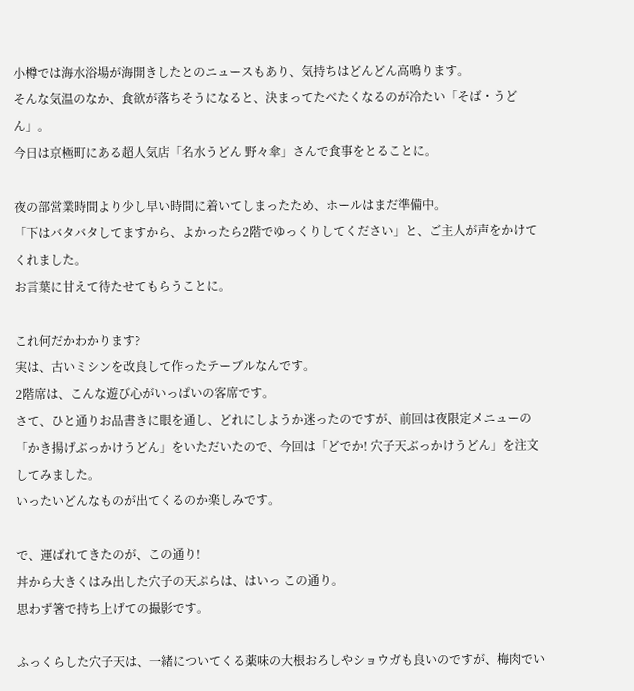小樽では海水浴場が海開きしたとのニュースもあり、気持ちはどんどん高鳴ります。
そんな気温のなか、食欲が落ちそうになると、決まってたべたくなるのが冷たい「そば・うどん」。
今日は京極町にある超人気店「名水うどん 野々傘」さんで食事をとることに。

夜の部営業時間より少し早い時間に着いてしまったため、ホールはまだ準備中。
「下はバタバタしてますから、よかったら2階でゆっくりしてください」と、ご主人が声をかけてくれました。
お言葉に甘えて待たせてもらうことに。

これ何だかわかります?
実は、古いミシンを改良して作ったテーブルなんです。
2階席は、こんな遊び心がいっぱいの客席です。
さて、ひと通りお品書きに眼を通し、どれにしようか迷ったのですが、前回は夜限定メニューの「かき揚げぶっかけうどん」をいただいたので、今回は「どでか! 穴子天ぶっかけうどん」を注文してみました。
いったいどんなものが出てくるのか楽しみです。

で、運ばれてきたのが、この通り!
丼から大きくはみ出した穴子の天ぷらは、はいっ この通り。
思わず箸で持ち上げての撮影です。

ふっくらした穴子天は、一緒についてくる薬味の大根おろしやショウガも良いのですが、梅肉でい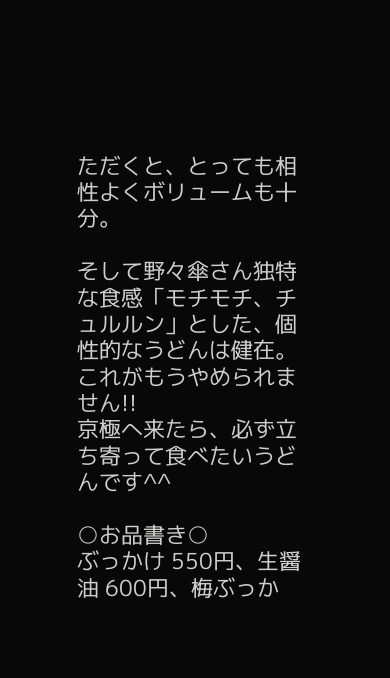ただくと、とっても相性よくボリュームも十分。

そして野々傘さん独特な食感「モチモチ、チュルルン」とした、個性的なうどんは健在。
これがもうやめられません!!
京極へ来たら、必ず立ち寄って食べたいうどんです^^

○お品書き○
ぶっかけ 550円、生醤油 600円、梅ぶっか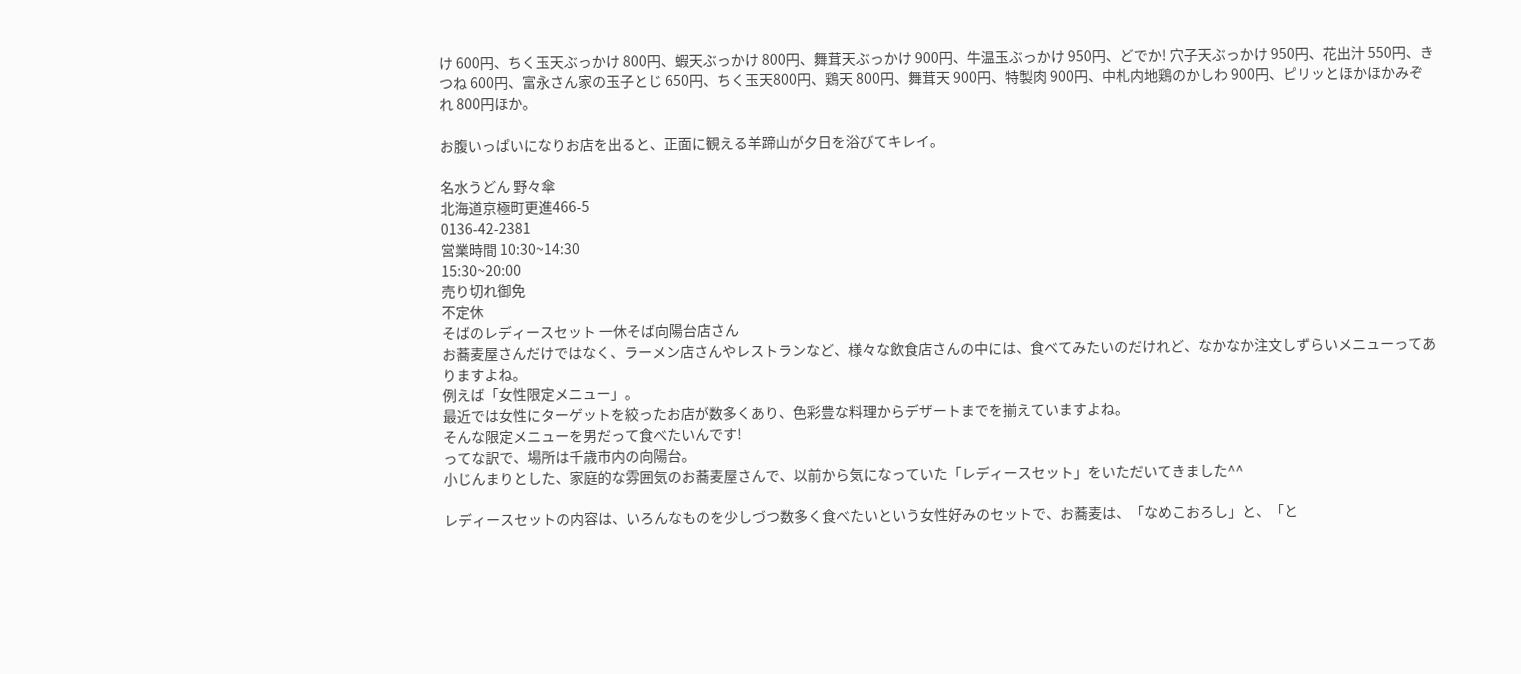け 600円、ちく玉天ぶっかけ 800円、蝦天ぶっかけ 800円、舞茸天ぶっかけ 900円、牛温玉ぶっかけ 950円、どでか! 穴子天ぶっかけ 950円、花出汁 550円、きつね 600円、富永さん家の玉子とじ 650円、ちく玉天800円、鶏天 800円、舞茸天 900円、特製肉 900円、中札内地鶏のかしわ 900円、ピリッとほかほかみぞれ 800円ほか。

お腹いっぱいになりお店を出ると、正面に観える羊蹄山が夕日を浴びてキレイ。

名水うどん 野々傘
北海道京極町更進466-5
0136-42-2381
営業時間 10:30~14:30
15:30~20:00
売り切れ御免
不定休
そばのレディースセット 一休そば向陽台店さん
お蕎麦屋さんだけではなく、ラーメン店さんやレストランなど、様々な飲食店さんの中には、食べてみたいのだけれど、なかなか注文しずらいメニューってありますよね。
例えば「女性限定メニュー」。
最近では女性にターゲットを絞ったお店が数多くあり、色彩豊な料理からデザートまでを揃えていますよね。
そんな限定メニューを男だって食べたいんです!
ってな訳で、場所は千歳市内の向陽台。
小じんまりとした、家庭的な雰囲気のお蕎麦屋さんで、以前から気になっていた「レディースセット」をいただいてきました^^

レディースセットの内容は、いろんなものを少しづつ数多く食べたいという女性好みのセットで、お蕎麦は、「なめこおろし」と、「と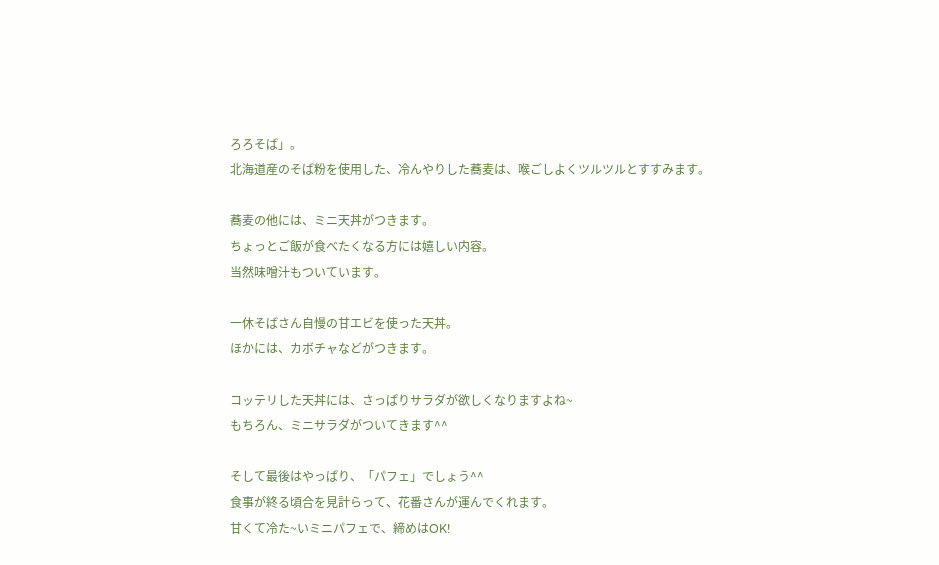ろろそば」。
北海道産のそば粉を使用した、冷んやりした蕎麦は、喉ごしよくツルツルとすすみます。

蕎麦の他には、ミニ天丼がつきます。
ちょっとご飯が食べたくなる方には嬉しい内容。
当然味噌汁もついています。

一休そばさん自慢の甘エビを使った天丼。
ほかには、カボチャなどがつきます。

コッテリした天丼には、さっぱりサラダが欲しくなりますよね~
もちろん、ミニサラダがついてきます^^

そして最後はやっぱり、「パフェ」でしょう^^
食事が終る頃合を見計らって、花番さんが運んでくれます。
甘くて冷た~いミニパフェで、締めはOK!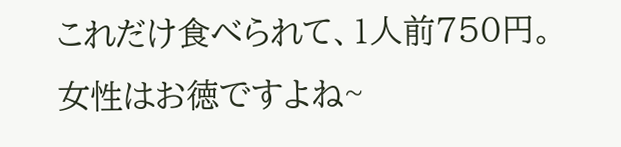これだけ食べられて、1人前750円。
女性はお徳ですよね~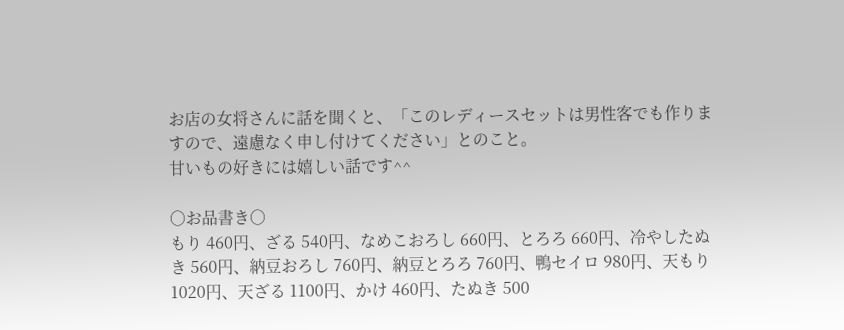お店の女将さんに話を聞くと、「このレディースセットは男性客でも作りますので、遠慮なく申し付けてください」とのこと。
甘いもの好きには嬉しい話です^^

○お品書き○
もり 460円、ざる 540円、なめこおろし 660円、とろろ 660円、冷やしたぬき 560円、納豆おろし 760円、納豆とろろ 760円、鴨セイロ 980円、天もり 1020円、天ざる 1100円、かけ 460円、たぬき 500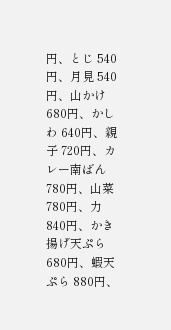円、とじ 540円、月見 540円、山かけ 680円、かしわ 640円、親子 720円、カレー南ばん 780円、山菜 780円、力 840円、かき揚げ天ぷら 680円、蝦天ぷら 880円、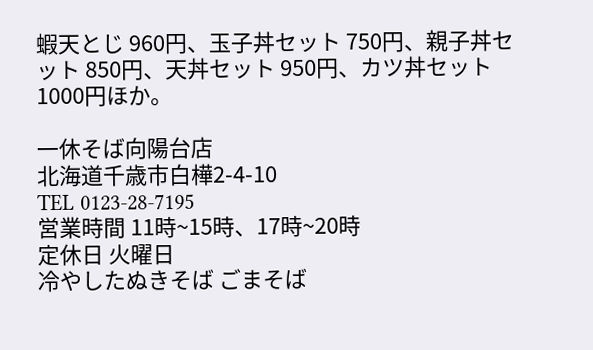蝦天とじ 960円、玉子丼セット 750円、親子丼セット 850円、天丼セット 950円、カツ丼セット 1000円ほか。

一休そば向陽台店
北海道千歳市白樺2-4-10
TEL 0123-28-7195
営業時間 11時~15時、17時~20時
定休日 火曜日
冷やしたぬきそば ごまそば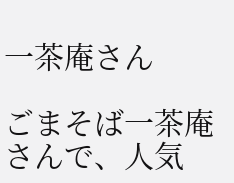一茶庵さん

ごまそば一茶庵さんで、人気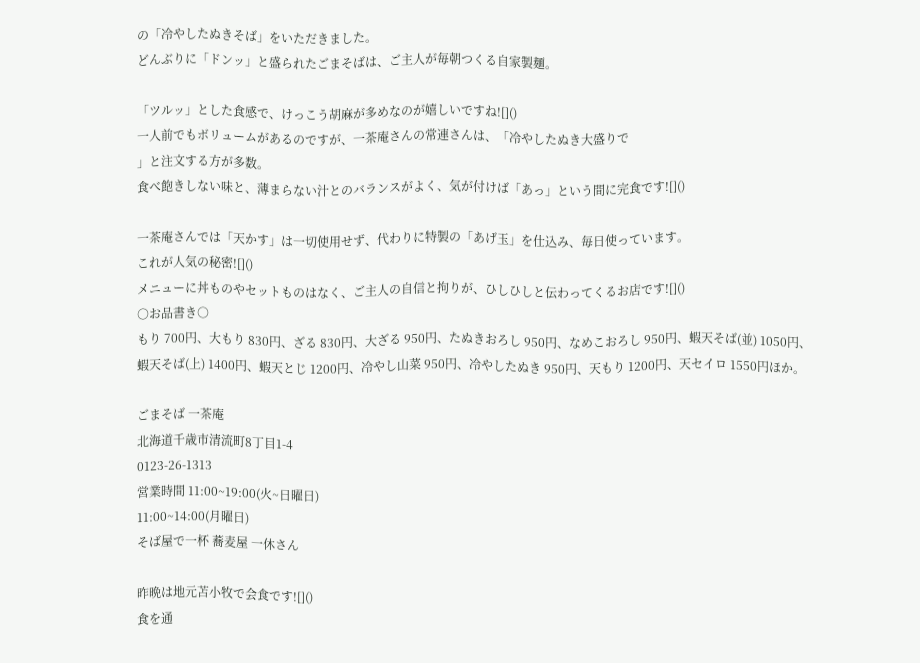の「冷やしたぬきそば」をいただきました。
どんぶりに「ドンッ」と盛られたごまそばは、ご主人が毎朝つくる自家製麺。

「ツルッ」とした食感で、けっこう胡麻が多めなのが嬉しいですね![]()
一人前でもボリュームがあるのですが、一茶庵さんの常連さんは、「冷やしたぬき大盛りで
」と注文する方が多数。
食べ飽きしない味と、薄まらない汁とのバランスがよく、気が付けば「あっ」という間に完食です![]()

一茶庵さんでは「天かす」は一切使用せず、代わりに特製の「あげ玉」を仕込み、毎日使っています。
これが人気の秘密![]()
メニューに丼ものやセットものはなく、ご主人の自信と拘りが、ひしひしと伝わってくるお店です![]()
○お品書き○
もり 700円、大もり 830円、ざる 830円、大ざる 950円、たぬきおろし 950円、なめこおろし 950円、蝦天そば(並) 1050円、蝦天そば(上) 1400円、蝦天とじ 1200円、冷やし山菜 950円、冷やしたぬき 950円、天もり 1200円、天セイロ 1550円ほか。

ごまそば 一茶庵
北海道千歳市清流町8丁目1-4
0123-26-1313
営業時間 11:00~19:00(火~日曜日)
11:00~14:00(月曜日)
そば屋で一杯 蕎麦屋 一休さん

昨晩は地元苫小牧で会食です![]()
食を通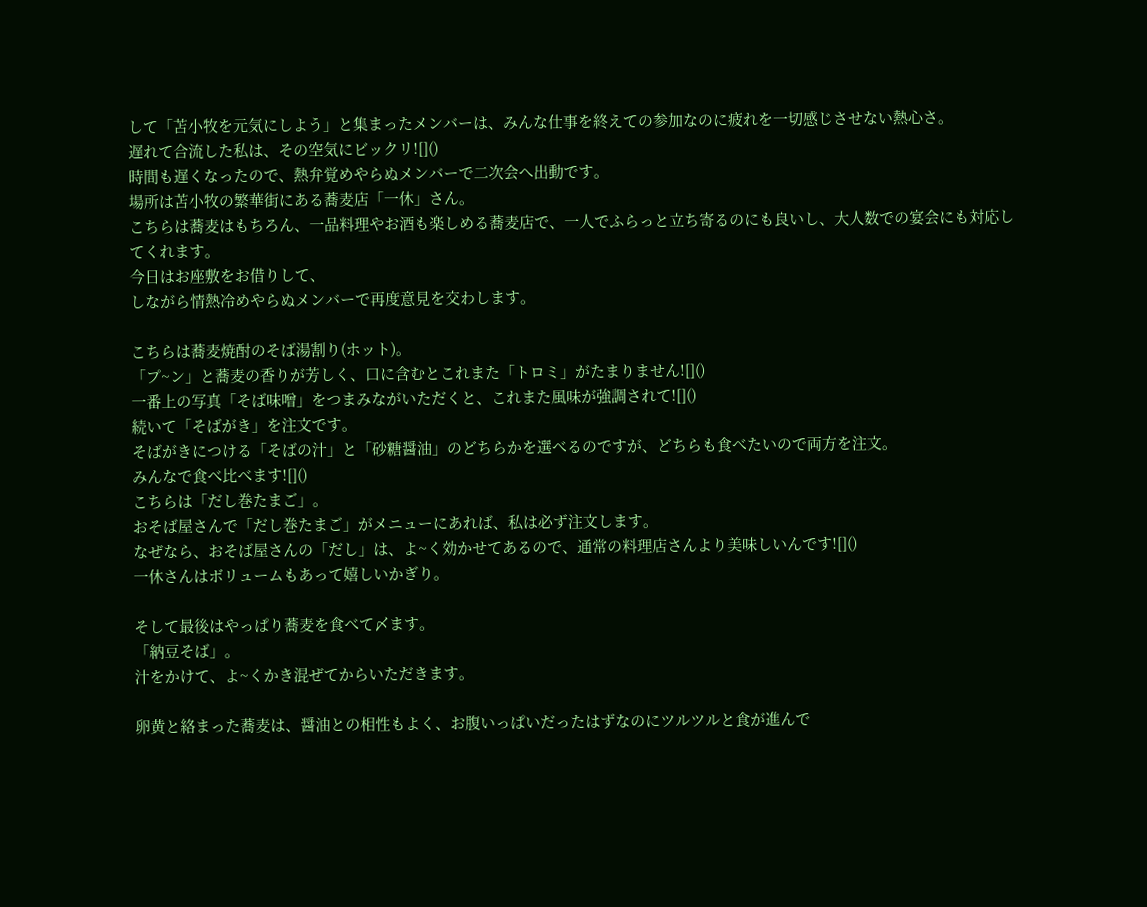して「苫小牧を元気にしよう」と集まったメンバーは、みんな仕事を終えての参加なのに疲れを一切感じさせない熱心さ。
遅れて合流した私は、その空気にビックリ![]()
時間も遅くなったので、熱弁覚めやらぬメンバーで二次会へ出動です。
場所は苫小牧の繁華街にある蕎麦店「一休」さん。
こちらは蕎麦はもちろん、一品料理やお酒も楽しめる蕎麦店で、一人でふらっと立ち寄るのにも良いし、大人数での宴会にも対応してくれます。
今日はお座敷をお借りして、
しながら情熱冷めやらぬメンバーで再度意見を交わします。

こちらは蕎麦焼酎のそば湯割り(ホット)。
「プ~ン」と蕎麦の香りが芳しく、口に含むとこれまた「トロミ」がたまりません![]()
一番上の写真「そば味噌」をつまみながいただくと、これまた風味が強調されて![]()
続いて「そばがき」を注文です。
そばがきにつける「そばの汁」と「砂糖醤油」のどちらかを選べるのですが、どちらも食べたいので両方を注文。
みんなで食べ比べます![]()
こちらは「だし巻たまご」。
おそば屋さんで「だし巻たまご」がメニューにあれば、私は必ず注文します。
なぜなら、おそば屋さんの「だし」は、よ~く効かせてあるので、通常の料理店さんより美味しいんです![]()
一休さんはボリュームもあって嬉しいかぎり。

そして最後はやっぱり蕎麦を食べて〆ます。
「納豆そば」。
汁をかけて、よ~くかき混ぜてからいただきます。

卵黄と絡まった蕎麦は、醤油との相性もよく、お腹いっぱいだったはずなのにツルツルと食が進んで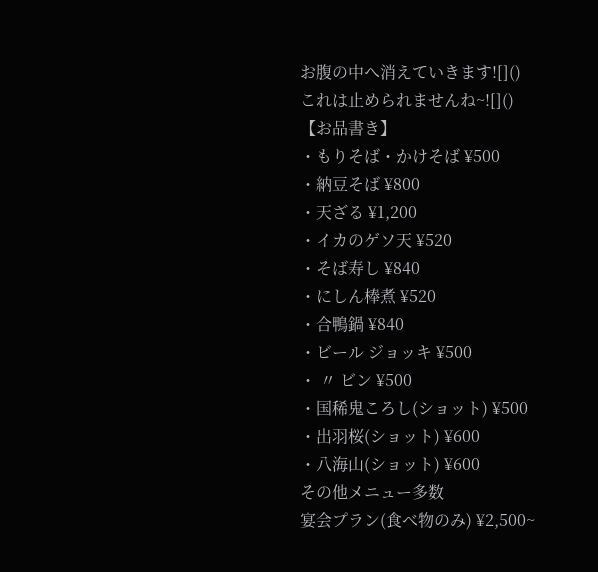お腹の中へ消えていきます![]()
これは止められませんね~![]()
【お品書き】
・もりそば・かけそば ¥500
・納豆そば ¥800
・天ざる ¥1,200
・イカのゲソ天 ¥520
・そば寿し ¥840
・にしん棒煮 ¥520
・合鴨鍋 ¥840
・ビール ジョッキ ¥500
・ 〃 ビン ¥500
・国稀鬼ころし(ショット) ¥500
・出羽桜(ショット) ¥600
・八海山(ショット) ¥600
その他メニュー多数
宴会プラン(食べ物のみ) ¥2,500~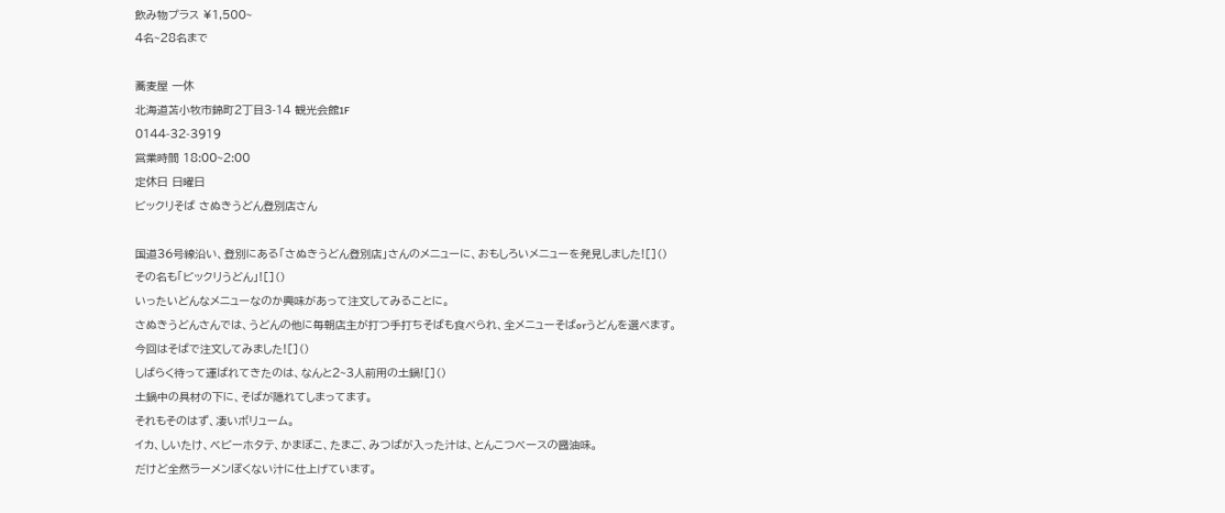飲み物プラス ¥1,500~
4名~28名まで

蕎麦屋 一休
北海道苫小牧市錦町2丁目3-14 観光会館1F
0144-32-3919
営業時間 18:00~2:00
定休日 日曜日
ビックリそば さぬきうどん登別店さん

国道36号線沿い、登別にある「さぬきうどん登別店」さんのメニューに、おもしろいメニューを発見しました![]()
その名も「ビックリうどん」![]()
いったいどんなメニューなのか興味があって注文してみることに。
さぬきうどんさんでは、うどんの他に毎朝店主が打つ手打ちそばも食べられ、全メニューそばorうどんを選べます。
今回はそばで注文してみました![]()
しばらく待って運ばれてきたのは、なんと2~3人前用の土鍋![]()
土鍋中の具材の下に、そばが隠れてしまってます。
それもそのはず、凄いボリューム。
イカ、しいたけ、ベビーホタテ、かまぼこ、たまご、みつばが入った汁は、とんこつベースの醤油味。
だけど全然ラーメンぽくない汁に仕上げています。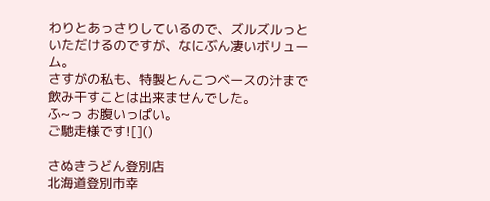わりとあっさりしているので、ズルズルっといただけるのですが、なにぶん凄いボリューム。
さすがの私も、特製とんこつベースの汁まで飲み干すことは出来ませんでした。
ふ~っ お腹いっぱい。
ご馳走様です![]()

さぬきうどん登別店
北海道登別市幸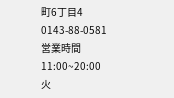町6丁目4
0143-88-0581
営業時間 11:00~20:00
火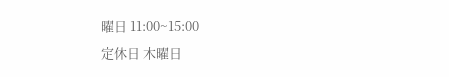曜日 11:00~15:00
定休日 木曜日